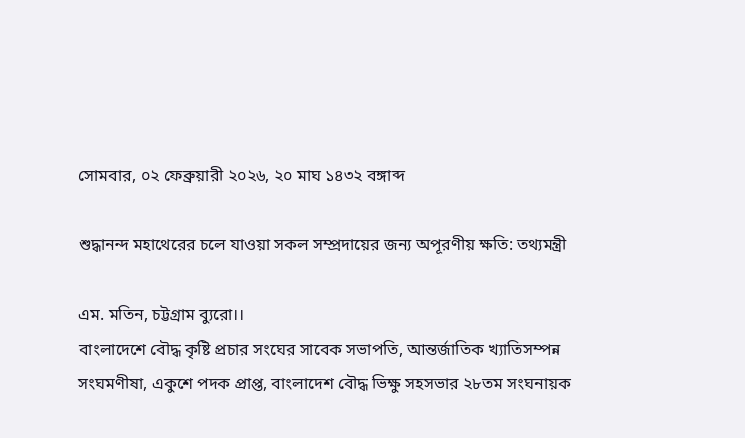সোমবার, ০২ ফেব্রুয়ারী ২০২৬, ২০ মাঘ ১৪৩২ বঙ্গাব্দ

শুদ্ধানন্দ মহাথেরের চলে যাওয়া সকল সম্প্রদায়ের জন্য অপূরণীয় ক্ষতি: তথ্যমন্ত্রী

এম. মতিন, চট্টগ্রাম ব্যুরো।।
বাংলাদেশে বৌদ্ধ কৃষ্টি প্রচার সংঘের সাবেক সভাপতি, আন্তর্জাতিক খ্যাতিসম্পন্ন সংঘমণীষা, একুশে পদক প্রাপ্ত, বাংলাদেশ বৌদ্ধ ভিক্ষু সহসভার ২৮তম সংঘনায়ক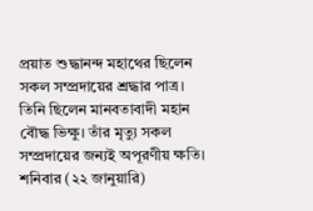প্রয়াত শুদ্ধানন্দ মহাথের ছিলেন সকল সম্প্রদায়ের শ্রদ্ধার পাত্র। তিনি ছিলেন মানবতাবাদী মহান বৌদ্ধ ভিক্ষু। তাঁর মৃত্যু সকল সম্প্রদায়ের জন্যই অপূরণীয় ক্ষতি।
শনিবার (২২ জানুয়ারি)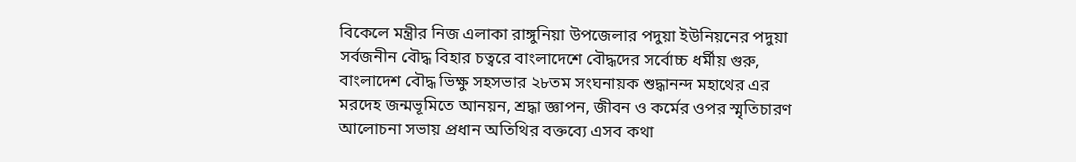বিকেলে মন্ত্রীর নিজ এলাকা রাঙ্গুনিয়া উপজেলার পদুয়া ইউনিয়নের পদুয়া সর্বজনীন বৌদ্ধ বিহার চত্বরে বাংলাদেশে বৌদ্ধদের সর্বোচ্চ ধর্মীয় গুরু, বাংলাদেশ বৌদ্ধ ভিক্ষু সহসভার ২৮তম সংঘনায়ক শুদ্ধানন্দ মহাথের এর মরদেহ জন্মভূমিতে আনয়ন, শ্রদ্ধা জ্ঞাপন, জীবন ও কর্মের ওপর স্মৃতিচারণ আলোচনা সভায় প্রধান অতিথির বক্তব্যে এসব কথা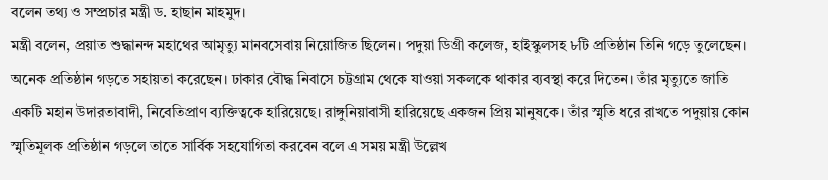বলেন তথ্য ও সম্প্রচার মন্ত্রী ড. হাছান মাহমুদ।
মন্ত্রী বলেন, প্রয়াত শুদ্ধানন্দ মহাথের আমৃত্যু মানবসেবায় নিয়োজিত ছিলেন। পদুয়া ডিগ্রী কলেজ, হাইস্কুলসহ ৮টি প্রতিষ্ঠান তিনি গড়ে তুলেছেন। অনেক প্রতিষ্ঠান গড়তে সহায়তা করেছেন। ঢাকার বৌদ্ধ নিবাসে চট্টগ্রাম থেকে যাওয়া সকলকে থাকার ব্যবস্থা করে দিতেন। তাঁর মৃত্যুতে জাতি একটি মহান উদারতাবাদী, নিবেতিপ্রাণ ব্যক্তিত্বকে হারিয়েছে। রাঙ্গুনিয়াবাসী হারিয়েছে একজন প্রিয় মানুষকে। তাঁর স্মৃতি ধরে রাখতে পদুয়ায় কোন স্মৃতিমূলক প্রতিষ্ঠান গড়লে তাতে সার্বিক সহযোগিতা করবেন বলে এ সময় মন্ত্রী উল্লেখ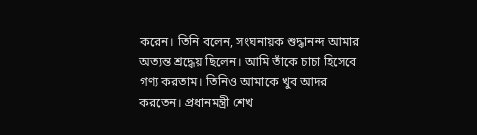করেন। তিনি বলেন, সংঘনায়ক শুদ্ধানন্দ আমার অত্যন্ত শ্রদ্ধেয় ছিলেন। আমি তাঁকে চাচা হিসেবে গণ্য করতাম। তিনিও আমাকে খুব আদর করতেন। প্রধানমন্ত্রী শেখ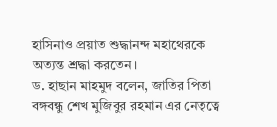হাসিনাও প্রয়াত শুদ্ধানন্দ মহাথেরকে অত্যন্ত শ্রদ্ধা করতেন।
ড. হাছান মাহমুদ বলেন, জাতির পিতা বঙ্গবন্ধু শেখ মুজিবুর রহমান এর নেতৃত্বে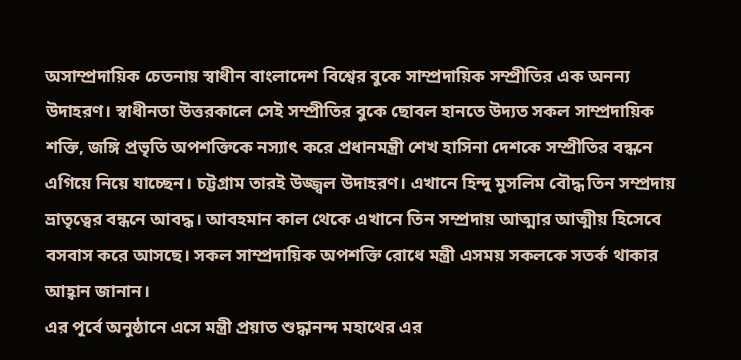অসাম্প্রদায়িক চেতনায় স্বাধীন বাংলাদেশ বিশ্বের বুকে সাম্প্রদায়িক সম্প্রীতির এক অনন্য উদাহরণ। স্বাধীনতা উত্তরকালে সেই সম্প্রীতির বুকে ছোবল হানতে উদ্যত সকল সাম্প্রদায়িক শক্তি, জঙ্গি প্রভৃতি অপশক্তিকে নস্যাৎ করে প্রধানমন্ত্রী শেখ হাসিনা দেশকে সম্প্রীতির বন্ধনে এগিয়ে নিয়ে যাচ্ছেন। চট্টগ্রাম তারই উজ্জ্বল উদাহরণ। এখানে হিন্দু মুসলিম বৌদ্ধ তিন সম্প্রদায় ভ্রাতৃত্বের বন্ধনে আবদ্ধ। আবহমান কাল থেকে এখানে তিন সম্প্রদায় আত্মার আত্মীয় হিসেবে বসবাস করে আসছে। সকল সাম্প্রদায়িক অপশক্তি রোধে মন্ত্রী এসময় সকলকে সতর্ক থাকার আহ্বান জানান।
এর পূর্বে অনুষ্ঠানে এসে মন্ত্রী প্রয়াত শুদ্ধানন্দ মহাথের এর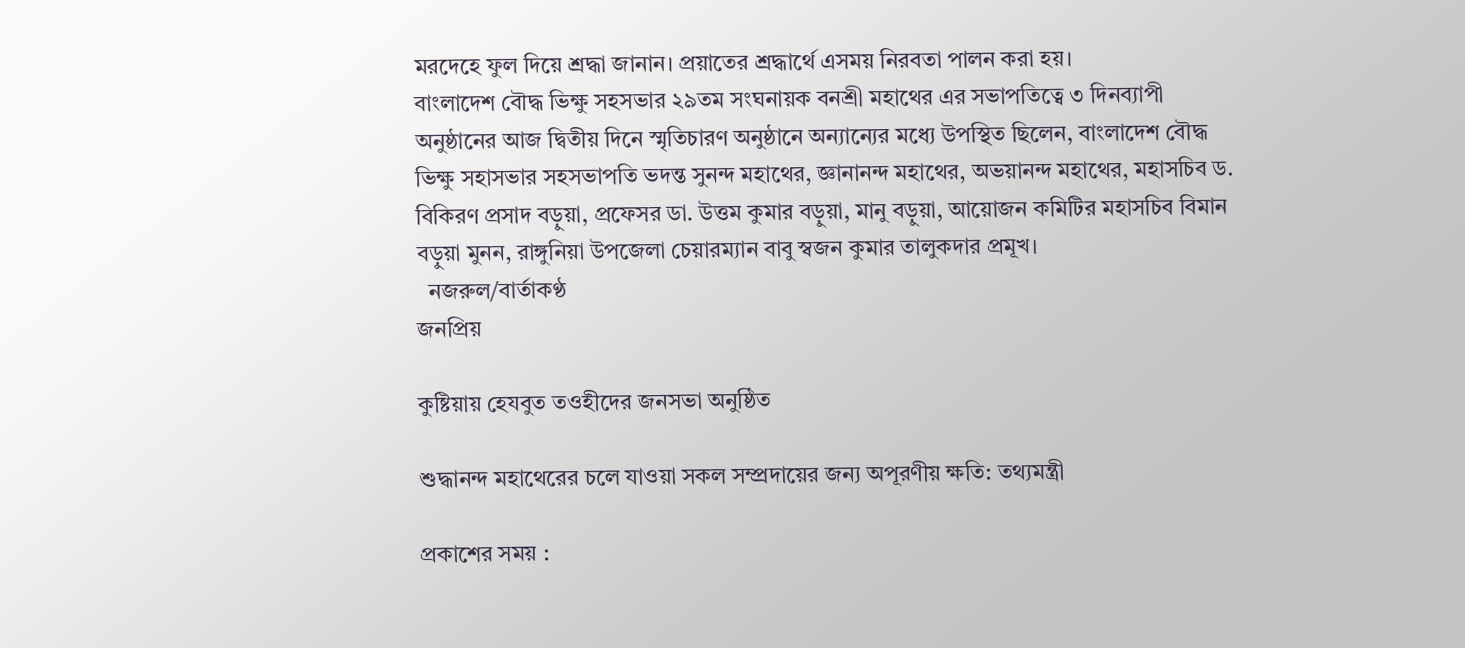মরদেহে ফুল দিয়ে শ্রদ্ধা জানান। প্রয়াতের শ্রদ্ধার্থে এসময় নিরবতা পালন করা হয়।
বাংলাদেশ বৌদ্ধ ভিক্ষু সহসভার ২৯তম সংঘনায়ক বনশ্রী মহাথের এর সভাপতিত্বে ৩ দিনব্যাপী অনুষ্ঠানের আজ দ্বিতীয় দিনে স্মৃতিচারণ অনুষ্ঠানে অন্যান্যের মধ্যে উপস্থিত ছিলেন, বাংলাদেশ বৌদ্ধ ভিক্ষু সহাসভার সহসভাপতি ভদন্ত সুনন্দ মহাথের, জ্ঞানানন্দ মহাথের, অভয়ানন্দ মহাথের, মহাসচিব ড. বিকিরণ প্রসাদ বড়ুয়া, প্রফেসর ডা. উত্তম কুমার বড়ুয়া, মানু বড়ুয়া, আয়োজন কমিটির মহাসচিব বিমান বড়ুয়া মুনন, রাঙ্গুনিয়া উপজেলা চেয়ারম্যান বাবু স্বজন কুমার তালুকদার প্রমূখ।
  নজরুল/বার্তাকণ্ঠ
জনপ্রিয়

কুষ্টিয়ায় হেযবুত তওহীদের জনসভা অনুষ্ঠিত

শুদ্ধানন্দ মহাথেরের চলে যাওয়া সকল সম্প্রদায়ের জন্য অপূরণীয় ক্ষতি: তথ্যমন্ত্রী

প্রকাশের সময় :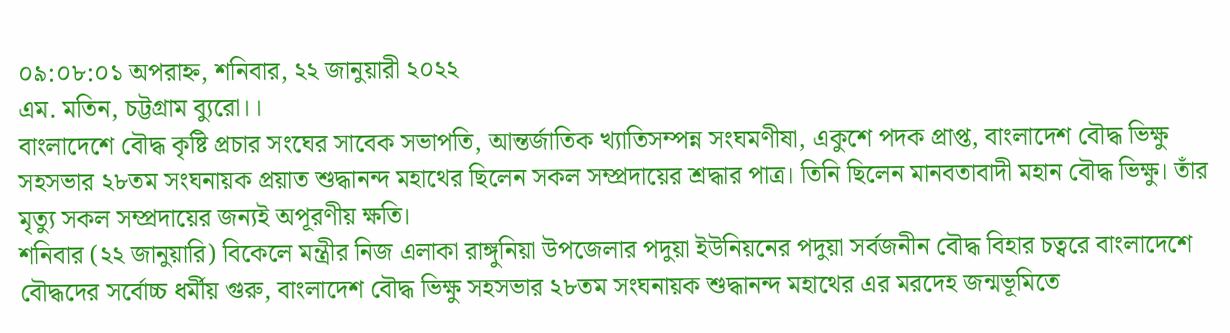০৯:০৮:০১ অপরাহ্ন, শনিবার, ২২ জানুয়ারী ২০২২
এম. মতিন, চট্টগ্রাম ব্যুরো।।
বাংলাদেশে বৌদ্ধ কৃষ্টি প্রচার সংঘের সাবেক সভাপতি, আন্তর্জাতিক খ্যাতিসম্পন্ন সংঘমণীষা, একুশে পদক প্রাপ্ত, বাংলাদেশ বৌদ্ধ ভিক্ষু সহসভার ২৮তম সংঘনায়ক প্রয়াত শুদ্ধানন্দ মহাথের ছিলেন সকল সম্প্রদায়ের শ্রদ্ধার পাত্র। তিনি ছিলেন মানবতাবাদী মহান বৌদ্ধ ভিক্ষু। তাঁর মৃত্যু সকল সম্প্রদায়ের জন্যই অপূরণীয় ক্ষতি।
শনিবার (২২ জানুয়ারি) বিকেলে মন্ত্রীর নিজ এলাকা রাঙ্গুনিয়া উপজেলার পদুয়া ইউনিয়নের পদুয়া সর্বজনীন বৌদ্ধ বিহার চত্বরে বাংলাদেশে বৌদ্ধদের সর্বোচ্চ ধর্মীয় গুরু, বাংলাদেশ বৌদ্ধ ভিক্ষু সহসভার ২৮তম সংঘনায়ক শুদ্ধানন্দ মহাথের এর মরদেহ জন্মভূমিতে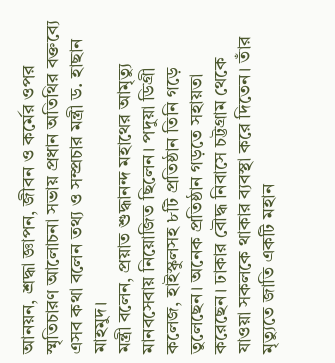আনয়ন, শ্রদ্ধা জ্ঞাপন, জীবন ও কর্মের ওপর স্মৃতিচারণ আলোচনা সভায় প্রধান অতিথির বক্তব্যে এসব কথা বলেন তথ্য ও সম্প্রচার মন্ত্রী ড. হাছান মাহমুদ।
মন্ত্রী বলেন, প্রয়াত শুদ্ধানন্দ মহাথের আমৃত্যু মানবসেবায় নিয়োজিত ছিলেন। পদুয়া ডিগ্রী কলেজ, হাইস্কুলসহ ৮টি প্রতিষ্ঠান তিনি গড়ে তুলেছেন। অনেক প্রতিষ্ঠান গড়তে সহায়তা করেছেন। ঢাকার বৌদ্ধ নিবাসে চট্টগ্রাম থেকে যাওয়া সকলকে থাকার ব্যবস্থা করে দিতেন। তাঁর মৃত্যুতে জাতি একটি মহান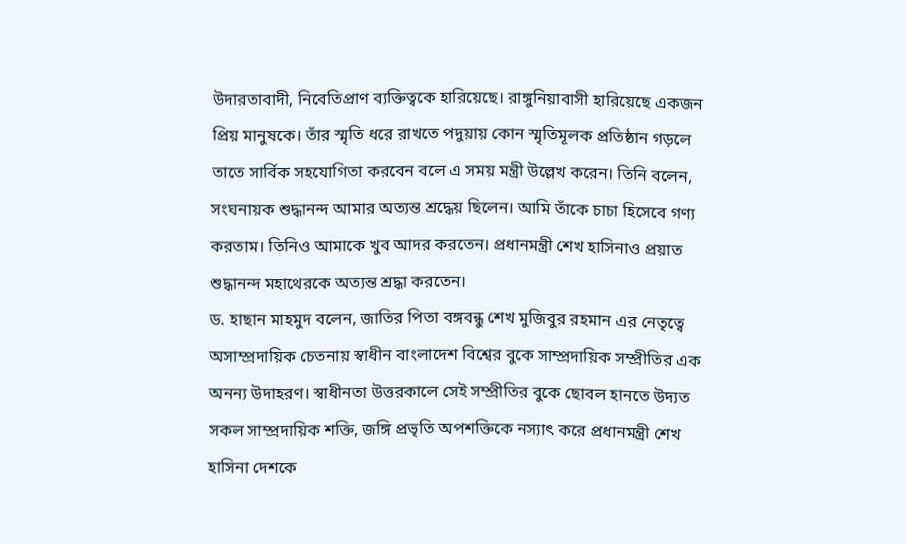উদারতাবাদী, নিবেতিপ্রাণ ব্যক্তিত্বকে হারিয়েছে। রাঙ্গুনিয়াবাসী হারিয়েছে একজন প্রিয় মানুষকে। তাঁর স্মৃতি ধরে রাখতে পদুয়ায় কোন স্মৃতিমূলক প্রতিষ্ঠান গড়লে তাতে সার্বিক সহযোগিতা করবেন বলে এ সময় মন্ত্রী উল্লেখ করেন। তিনি বলেন, সংঘনায়ক শুদ্ধানন্দ আমার অত্যন্ত শ্রদ্ধেয় ছিলেন। আমি তাঁকে চাচা হিসেবে গণ্য করতাম। তিনিও আমাকে খুব আদর করতেন। প্রধানমন্ত্রী শেখ হাসিনাও প্রয়াত শুদ্ধানন্দ মহাথেরকে অত্যন্ত শ্রদ্ধা করতেন।
ড. হাছান মাহমুদ বলেন, জাতির পিতা বঙ্গবন্ধু শেখ মুজিবুর রহমান এর নেতৃত্বে অসাম্প্রদায়িক চেতনায় স্বাধীন বাংলাদেশ বিশ্বের বুকে সাম্প্রদায়িক সম্প্রীতির এক অনন্য উদাহরণ। স্বাধীনতা উত্তরকালে সেই সম্প্রীতির বুকে ছোবল হানতে উদ্যত সকল সাম্প্রদায়িক শক্তি, জঙ্গি প্রভৃতি অপশক্তিকে নস্যাৎ করে প্রধানমন্ত্রী শেখ হাসিনা দেশকে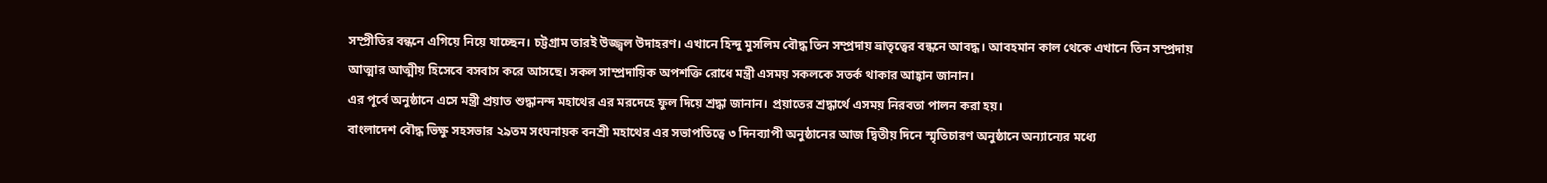সম্প্রীতির বন্ধনে এগিয়ে নিয়ে যাচ্ছেন। চট্টগ্রাম তারই উজ্জ্বল উদাহরণ। এখানে হিন্দু মুসলিম বৌদ্ধ তিন সম্প্রদায় ভ্রাতৃত্বের বন্ধনে আবদ্ধ। আবহমান কাল থেকে এখানে তিন সম্প্রদায় আত্মার আত্মীয় হিসেবে বসবাস করে আসছে। সকল সাম্প্রদায়িক অপশক্তি রোধে মন্ত্রী এসময় সকলকে সতর্ক থাকার আহ্বান জানান।
এর পূর্বে অনুষ্ঠানে এসে মন্ত্রী প্রয়াত শুদ্ধানন্দ মহাথের এর মরদেহে ফুল দিয়ে শ্রদ্ধা জানান। প্রয়াতের শ্রদ্ধার্থে এসময় নিরবতা পালন করা হয়।
বাংলাদেশ বৌদ্ধ ভিক্ষু সহসভার ২৯তম সংঘনায়ক বনশ্রী মহাথের এর সভাপতিত্বে ৩ দিনব্যাপী অনুষ্ঠানের আজ দ্বিতীয় দিনে স্মৃতিচারণ অনুষ্ঠানে অন্যান্যের মধ্যে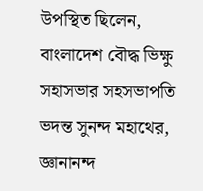উপস্থিত ছিলেন, বাংলাদেশ বৌদ্ধ ভিক্ষু সহাসভার সহসভাপতি ভদন্ত সুনন্দ মহাথের, জ্ঞানানন্দ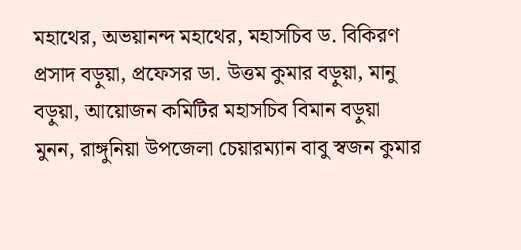মহাথের, অভয়ানন্দ মহাথের, মহাসচিব ড. বিকিরণ প্রসাদ বড়ুয়া, প্রফেসর ডা. উত্তম কুমার বড়ুয়া, মানু বড়ুয়া, আয়োজন কমিটির মহাসচিব বিমান বড়ুয়া মুনন, রাঙ্গুনিয়া উপজেলা চেয়ারম্যান বাবু স্বজন কুমার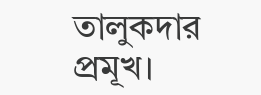তালুকদার প্রমূখ।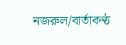নজরুল/বার্তাকণ্ঠ